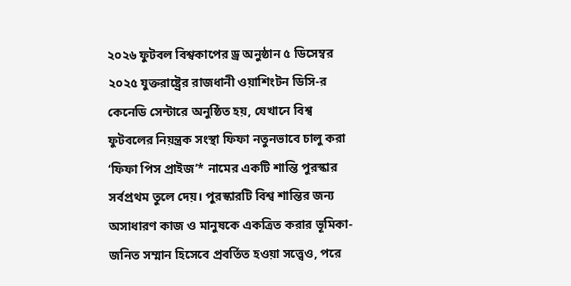২০২৬ ফুটবল বিশ্বকাপের ড্র অনুষ্ঠান ৫ ডিসেম্বর ২০২৫ যুক্তরাষ্ট্রের রাজধানী ওয়াশিংটন ডিসি-র কেনেডি সেন্টারে অনুষ্ঠিত হয়, যেখানে বিশ্ব ফুটবলের নিয়ন্ত্রক সংস্থা ফিফা নতুনভাবে চালু করা ‘ফিফা পিস প্রাইজ’* নামের একটি শান্তি পুরস্কার সর্বপ্রথম তুলে দেয়। পুরস্কারটি বিশ্ব শান্তির জন্য অসাধারণ কাজ ও মানুষকে একত্রিত করার ভূমিকা-জনিত সম্মান হিসেবে প্রবর্তিত হওয়া সত্ত্বেও, পরে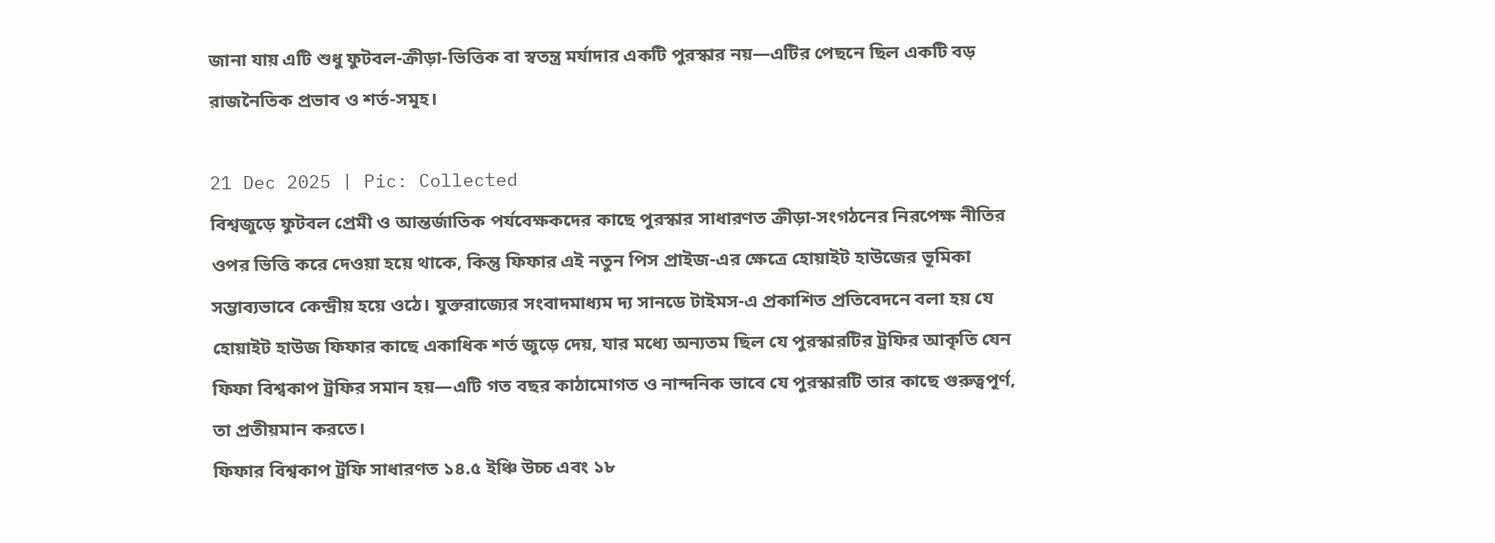জানা যায় এটি শুধু ফুটবল-ক্রীড়া-ভিত্তিক বা স্বতন্ত্র মর্যাদার একটি পুরস্কার নয়—এটির পেছনে ছিল একটি বড় রাজনৈতিক প্রভাব ও শর্ত-সমূহ।

21 Dec 2025 | Pic: Collected
বিশ্বজুড়ে ফুটবল প্রেমী ও আন্তর্জাতিক পর্যবেক্ষকদের কাছে পুরস্কার সাধারণত ক্রীড়া-সংগঠনের নিরপেক্ষ নীতির ওপর ভিত্তি করে দেওয়া হয়ে থাকে, কিন্তু ফিফার এই নতুন পিস প্রাইজ-এর ক্ষেত্রে হোয়াইট হাউজের ভূমিকা সম্ভাব্যভাবে কেন্দ্রীয় হয়ে ওঠে। যুক্তরাজ্যের সংবাদমাধ্যম দ্য সানডে টাইমস-এ প্রকাশিত প্রতিবেদনে বলা হয় যে হোয়াইট হাউজ ফিফার কাছে একাধিক শর্ত জুড়ে দেয়, যার মধ্যে অন্যতম ছিল যে পুরস্কারটির ট্রফির আকৃতি যেন ফিফা বিশ্বকাপ ট্রফির সমান হয়—এটি গত বছর কাঠামোগত ও নান্দনিক ভাবে যে পুরস্কারটি তার কাছে গুরুত্বপূর্ণ, তা প্রতীয়মান করতে।
ফিফার বিশ্বকাপ ট্রফি সাধারণত ১৪.৫ ইঞ্চি উচ্চ এবং ১৮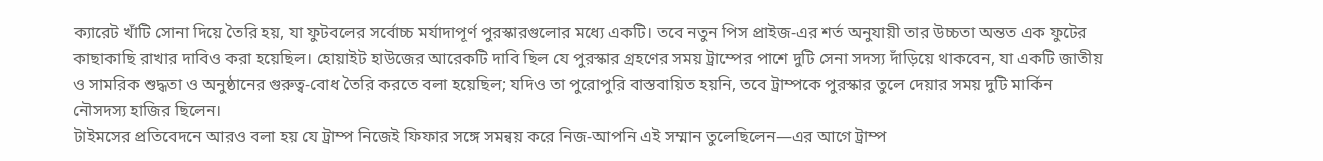ক্যারেট খাঁটি সোনা দিয়ে তৈরি হয়, যা ফুটবলের সর্বোচ্চ মর্যাদাপূর্ণ পুরস্কারগুলোর মধ্যে একটি। তবে নতুন পিস প্রাইজ-এর শর্ত অনুযায়ী তার উচ্চতা অন্তত এক ফুটের কাছাকাছি রাখার দাবিও করা হয়েছিল। হোয়াইট হাউজের আরেকটি দাবি ছিল যে পুরস্কার গ্রহণের সময় ট্রাম্পের পাশে দুটি সেনা সদস্য দাঁড়িয়ে থাকবেন, যা একটি জাতীয় ও সামরিক শুদ্ধতা ও অনুষ্ঠানের গুরুত্ব-বোধ তৈরি করতে বলা হয়েছিল; যদিও তা পুরোপুরি বাস্তবায়িত হয়নি, তবে ট্রাম্পকে পুরস্কার তুলে দেয়ার সময় দুটি মার্কিন নৌসদস্য হাজির ছিলেন।
টাইমসের প্রতিবেদনে আরও বলা হয় যে ট্রাম্প নিজেই ফিফার সঙ্গে সমন্বয় করে নিজ-আপনি এই সম্মান তুলেছিলেন—এর আগে ট্রাম্প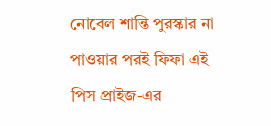নোবেল শান্তি পুরস্কার না পাওয়ার পরই ফিফা এই পিস প্রাইজ-এর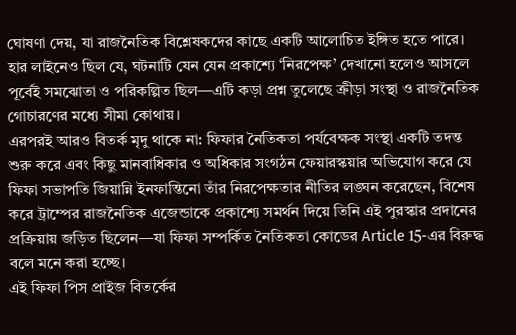ঘোষণা দেয়, যা রাজনৈতিক বিশ্লেষকদের কাছে একটি আলোচিত ইঙ্গিত হতে পারে। হার লাইনেও ছিল যে, ঘটনাটি যেন যেন প্রকাশ্যে ‘নিরপেক্ষ’ দেখানো হলেও আসলে পূর্বেই সমঝোতা ও পরিকল্পিত ছিল—এটি কড়া প্রশ্ন তুলেছে ক্রীড়া সংস্থা ও রাজনৈতিক গোচারণের মধ্যে সীমা কোথায়।
এরপরই আরও বিতর্ক মৃদু থাকে না: ফিফার নৈতিকতা পর্যবেক্ষক সংস্থা একটি তদন্ত শুরু করে এবং কিছু মানবাধিকার ও অধিকার সংগঠন ফেয়ারস্কয়ার অভিযোগ করে যে ফিফা সভাপতি জিয়ান্নি ইনফান্তিনো তাঁর নিরপেক্ষতার নীতির লঙ্ঘন করেছেন, বিশেষ করে ট্রাম্পের রাজনৈতিক এজেন্ডাকে প্রকাশ্যে সমর্থন দিয়ে তিনি এই পুরস্কার প্রদানের প্রক্রিয়ায় জড়িত ছিলেন—যা ফিফা সম্পর্কিত নৈতিকতা কোডের Article 15-এর বিরুদ্ধ বলে মনে করা হচ্ছে।
এই ফিফা পিস প্রাইজ বিতর্কের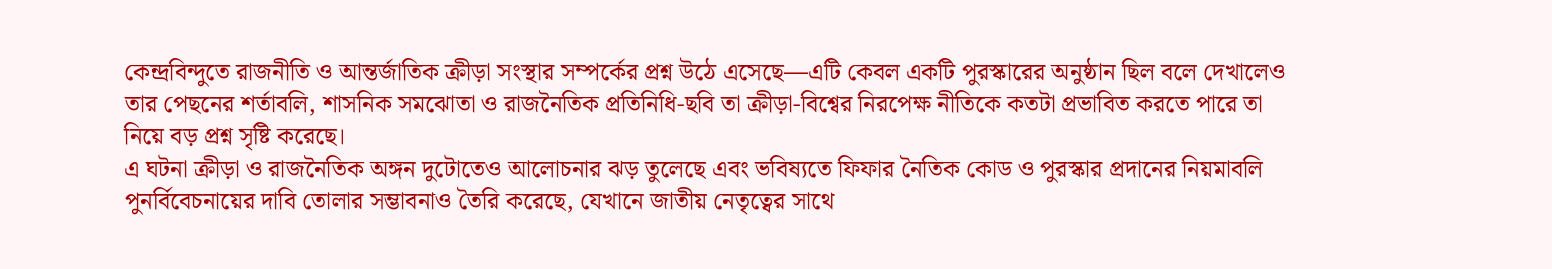কেন্দ্রবিন্দুতে রাজনীতি ও আন্তর্জাতিক ক্রীড়া সংস্থার সম্পর্কের প্রশ্ন উঠে এসেছে—এটি কেবল একটি পুরস্কারের অনুষ্ঠান ছিল বলে দেখালেও তার পেছনের শর্তাবলি, শাসনিক সমঝোতা ও রাজনৈতিক প্রতিনিধি-ছবি তা ক্রীড়া-বিশ্বের নিরপেক্ষ নীতিকে কতটা প্রভাবিত করতে পারে তা নিয়ে বড় প্রশ্ন সৃষ্টি করেছে।
এ ঘটনা ক্রীড়া ও রাজনৈতিক অঙ্গন দুটোতেও আলোচনার ঝড় তুলেছে এবং ভবিষ্যতে ফিফার নৈতিক কোড ও পুরস্কার প্রদানের নিয়মাবলি পুনর্বিবেচনায়ের দাবি তোলার সম্ভাবনাও তৈরি করেছে, যেখানে জাতীয় নেতৃত্বের সাথে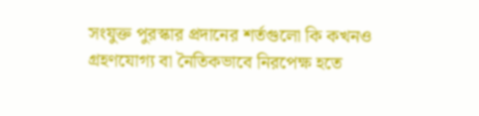সংযুক্ত পুরস্কার প্রদানের শর্তগুলো কি কখনও গ্রহণযোগ্য বা নৈতিকভাবে নিরপেক্ষ হতে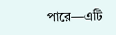পারে—এটি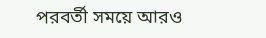পরবর্তী সময়ে আরও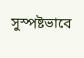সুস্পষ্টভাবে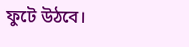ফুটে উঠবে।